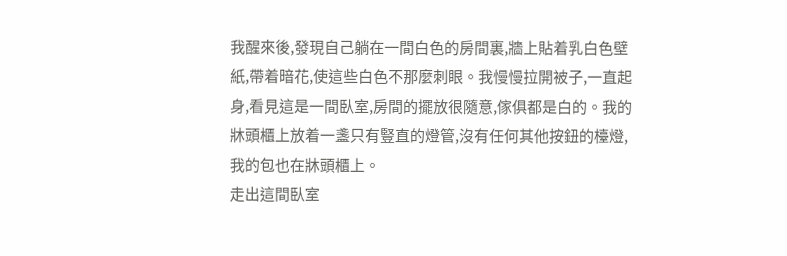我醒來後,發現自己躺在一間白色的房間裏,牆上貼着乳白色壁紙,帶着暗花,使這些白色不那麼刺眼。我慢慢拉開被子,一直起身,看見這是一間臥室,房間的擺放很隨意,傢俱都是白的。我的牀頭櫃上放着一盞只有豎直的燈管,沒有任何其他按鈕的檯燈,我的包也在牀頭櫃上。
走出這間臥室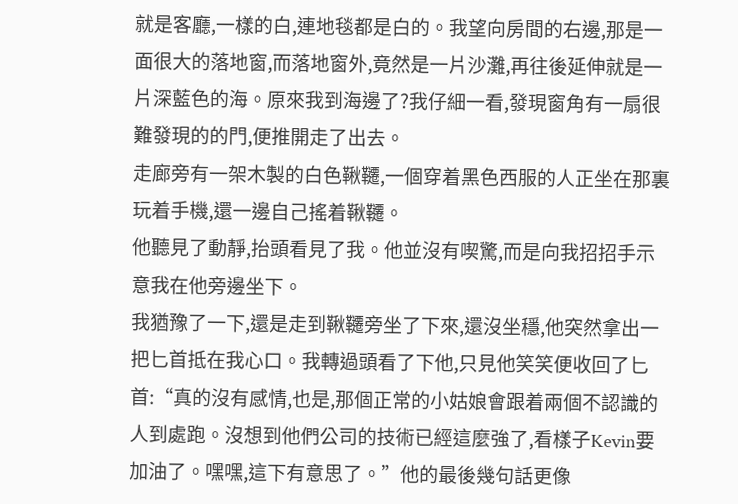就是客廳,一樣的白,連地毯都是白的。我望向房間的右邊,那是一面很大的落地窗,而落地窗外,竟然是一片沙灘,再往後延伸就是一片深藍色的海。原來我到海邊了?我仔細一看,發現窗角有一扇很難發現的的門,便推開走了出去。
走廊旁有一架木製的白色鞦韆,一個穿着黑色西服的人正坐在那裏玩着手機,還一邊自己搖着鞦韆。
他聽見了動靜,抬頭看見了我。他並沒有喫驚,而是向我招招手示意我在他旁邊坐下。
我猶豫了一下,還是走到鞦韆旁坐了下來,還沒坐穩,他突然拿出一把匕首抵在我心口。我轉過頭看了下他,只見他笑笑便收回了匕首:“真的沒有感情,也是,那個正常的小姑娘會跟着兩個不認識的人到處跑。沒想到他們公司的技術已經這麼強了,看樣子Kevin要加油了。嘿嘿,這下有意思了。”他的最後幾句話更像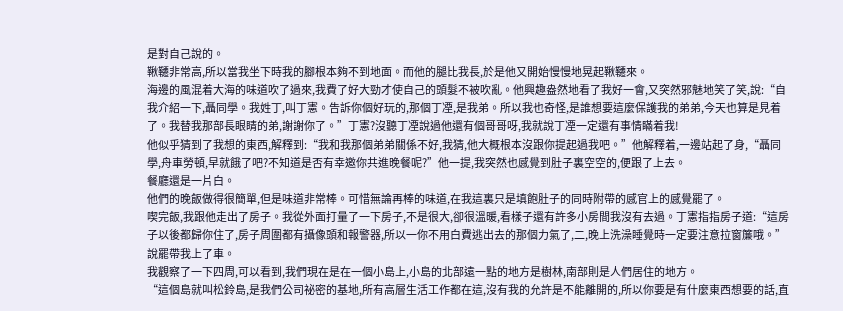是對自己說的。
鞦韆非常高,所以當我坐下時我的腳根本夠不到地面。而他的腿比我長,於是他又開始慢慢地晃起鞦韆來。
海邊的風混着大海的味道吹了過來,我費了好大勁才使自己的頭髮不被吹亂。他興趣盎然地看了我好一會,又突然邪魅地笑了笑,說:“自我介紹一下,聶同學。我姓丁,叫丁憲。告訴你個好玩的,那個丁凐,是我弟。所以我也奇怪,是誰想要這麼保護我的弟弟,今天也算是見着了。我替我那部長眼睛的弟,謝謝你了。”丁憲?沒聽丁凐說過他還有個哥哥呀,我就說丁凐一定還有事情瞞着我!
他似乎猜到了我想的東西,解釋到:“我和我那個弟弟關係不好,我猜,他大概根本沒跟你提起過我吧。”他解釋着,一邊站起了身,“聶同學,舟車勞頓,早就餓了吧?不知道是否有幸邀你共進晚餐呢?”他一提,我突然也感覺到肚子裏空空的,便跟了上去。
餐廳還是一片白。
他們的晚飯做得很簡單,但是味道非常棒。可惜無論再棒的味道,在我這裏只是填飽肚子的同時附帶的感官上的感覺罷了。
喫完飯,我跟他走出了房子。我從外面打量了一下房子,不是很大,卻很溫暖,看樣子還有許多小房間我沒有去過。丁憲指指房子道:“這房子以後都歸你住了,房子周圍都有攝像頭和報警器,所以一你不用白費逃出去的那個力氣了,二,晚上洗澡睡覺時一定要注意拉窗簾哦。”說罷帶我上了車。
我觀察了一下四周,可以看到,我們現在是在一個小島上,小島的北部遠一點的地方是樹林,南部則是人們居住的地方。
“這個島就叫松鈴島,是我們公司祕密的基地,所有高層生活工作都在這,沒有我的允許是不能離開的,所以你要是有什麼東西想要的話,直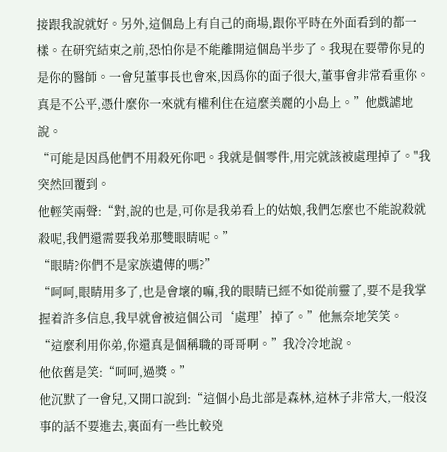接跟我說就好。另外,這個島上有自己的商場,跟你平時在外面看到的都一樣。在研究結束之前,恐怕你是不能離開這個島半步了。我現在要帶你見的是你的醫師。一會兒董事長也會來,因爲你的面子很大,董事會非常看重你。真是不公平,憑什麼你一來就有權利住在這麼美麗的小島上。”他戲謔地說。
“可能是因爲他們不用殺死你吧。我就是個零件,用完就該被處理掉了。"我突然回覆到。
他輕笑兩聲:“對,說的也是,可你是我弟看上的姑娘,我們怎麼也不能說殺就殺呢,我們還需要我弟那雙眼睛呢。”
“眼睛?你們不是家族遺傳的嗎?”
“呵呵,眼睛用多了,也是會壞的嘛,我的眼睛已經不如從前靈了,要不是我掌握着許多信息,我早就會被這個公司‘處理’掉了。”他無奈地笑笑。
“這麼利用你弟,你還真是個稱職的哥哥啊。”我冷冷地說。
他依舊是笑:“呵呵,過獎。”
他沉默了一會兒,又開口說到:“這個小島北部是森林,這林子非常大,一般沒事的話不要進去,裏面有一些比較兇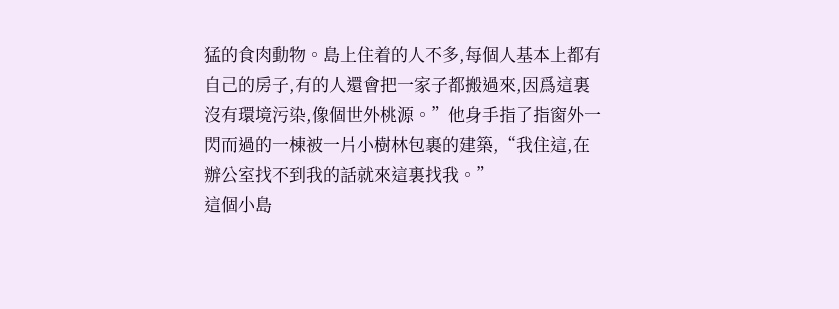猛的食肉動物。島上住着的人不多,每個人基本上都有自己的房子,有的人還會把一家子都搬過來,因爲這裏沒有環境污染,像個世外桃源。”他身手指了指窗外一閃而過的一棟被一片小樹林包裹的建築,“我住這,在辦公室找不到我的話就來這裏找我。”
這個小島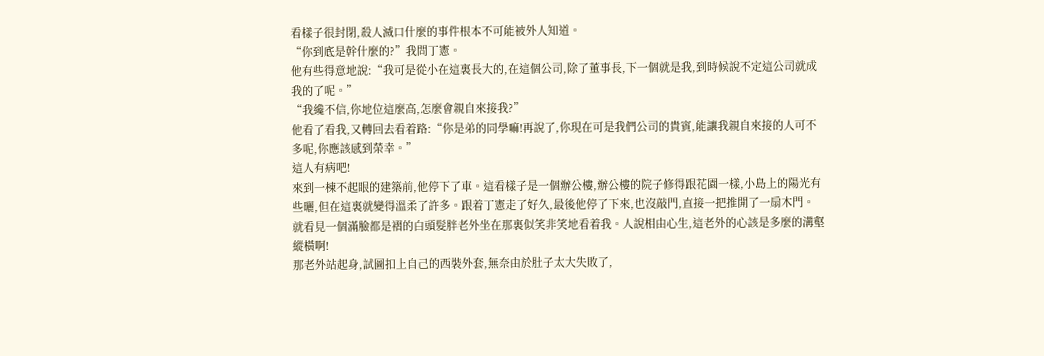看樣子很封閉,殺人滅口什麼的事件根本不可能被外人知道。
“你到底是幹什麼的?”我問丁憲。
他有些得意地說:“我可是從小在這裏長大的,在這個公司,除了董事長,下一個就是我,到時候說不定這公司就成我的了呢。”
“我纔不信,你地位這麼高,怎麼會親自來接我?”
他看了看我,又轉回去看着路:“你是弟的同學嘛!再說了,你現在可是我們公司的貴賓,能讓我親自來接的人可不多呢,你應該感到榮幸。”
這人有病吧!
來到一棟不起眼的建築前,他停下了車。這看樣子是一個辦公樓,辦公樓的院子修得跟花園一樣,小島上的陽光有些曬,但在這裏就變得溫柔了許多。跟着丁憲走了好久,最後他停了下來,也沒敲門,直接一把推開了一扇木門。
就看見一個滿臉都是褶的白頭髮胖老外坐在那裏似笑非笑地看着我。人說相由心生,這老外的心該是多麼的溝壑縱橫啊!
那老外站起身,試圖扣上自己的西裝外套,無奈由於肚子太大失敗了,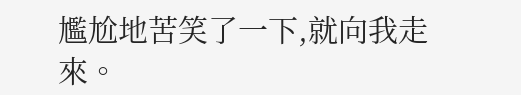尷尬地苦笑了一下,就向我走來。